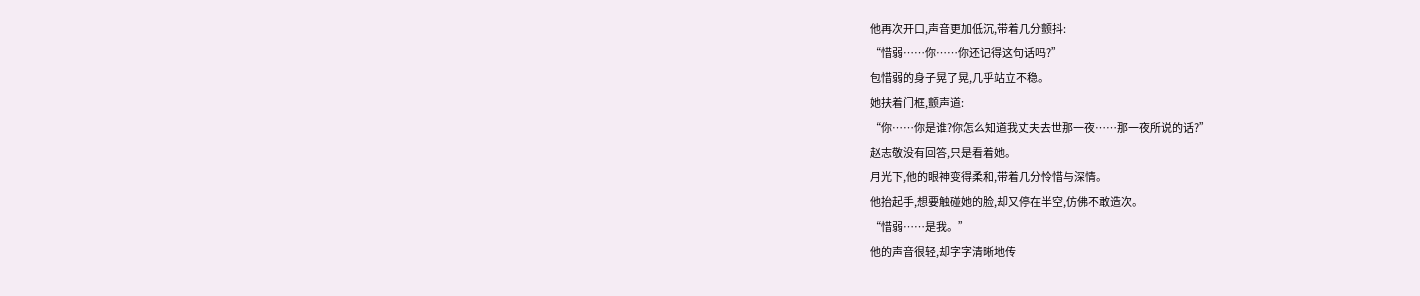他再次开口,声音更加低沉,带着几分颤抖:
“惜弱……你……你还记得这句话吗?”
包惜弱的身子晃了晃,几乎站立不稳。
她扶着门框,颤声道:
“你……你是谁?你怎么知道我丈夫去世那一夜……那一夜所说的话?”
赵志敬没有回答,只是看着她。
月光下,他的眼神变得柔和,带着几分怜惜与深情。
他抬起手,想要触碰她的脸,却又停在半空,仿佛不敢造次。
“惜弱……是我。”
他的声音很轻,却字字清晰地传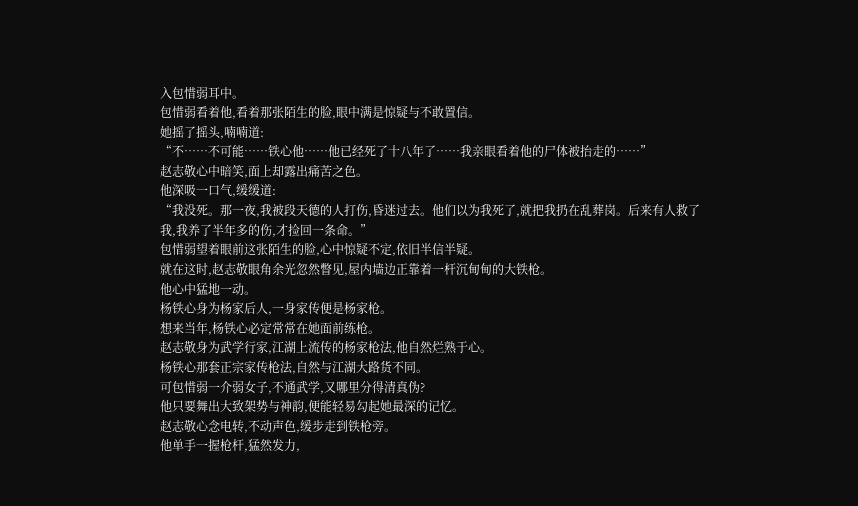入包惜弱耳中。
包惜弱看着他,看着那张陌生的脸,眼中满是惊疑与不敢置信。
她摇了摇头,喃喃道:
“不……不可能……铁心他……他已经死了十八年了……我亲眼看着他的尸体被抬走的……”
赵志敬心中暗笑,面上却露出痛苦之色。
他深吸一口气,缓缓道:
“我没死。那一夜,我被段天德的人打伤,昏迷过去。他们以为我死了,就把我扔在乱葬岗。后来有人救了我,我养了半年多的伤,才捡回一条命。”
包惜弱望着眼前这张陌生的脸,心中惊疑不定,依旧半信半疑。
就在这时,赵志敬眼角余光忽然瞥见,屋内墙边正靠着一杆沉甸甸的大铁枪。
他心中猛地一动。
杨铁心身为杨家后人,一身家传便是杨家枪。
想来当年,杨铁心必定常常在她面前练枪。
赵志敬身为武学行家,江湖上流传的杨家枪法,他自然烂熟于心。
杨铁心那套正宗家传枪法,自然与江湖大路货不同。
可包惜弱一介弱女子,不通武学,又哪里分得清真伪?
他只要舞出大致架势与神韵,便能轻易勾起她最深的记忆。
赵志敬心念电转,不动声色,缓步走到铁枪旁。
他单手一握枪杆,猛然发力,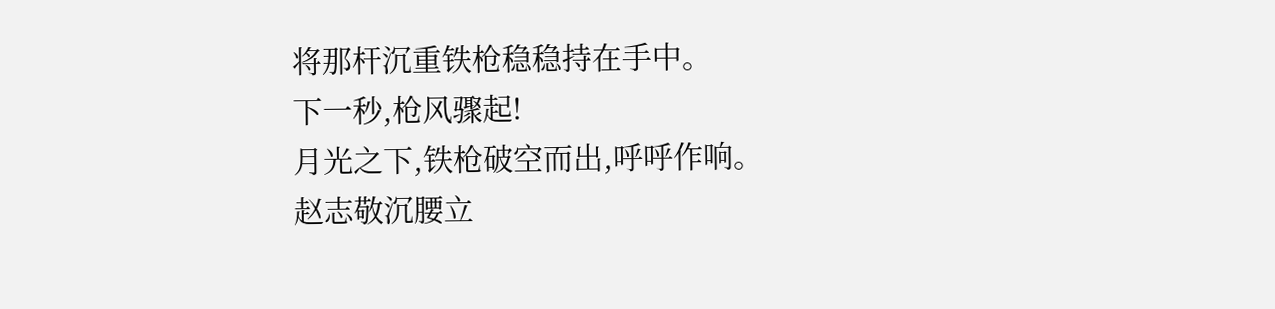将那杆沉重铁枪稳稳持在手中。
下一秒,枪风骤起!
月光之下,铁枪破空而出,呼呼作响。
赵志敬沉腰立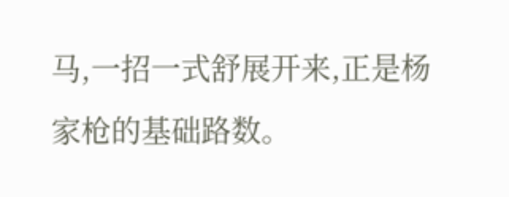马,一招一式舒展开来,正是杨家枪的基础路数。